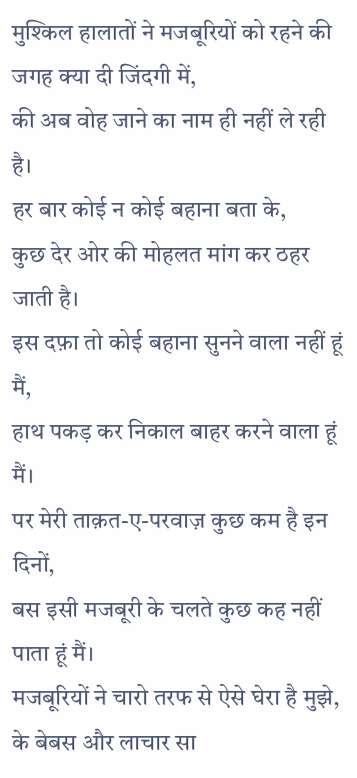मुश्किल हालातों ने मजबूरियों को रहने की जगह क्या दी जिंदगी में,
की अब वोह जाने का नाम ही नहीं ले रही है।
हर बार कोई न कोई बहाना बता के,
कुछ देर ओर की मोहलत मांग कर ठहर जाती है।
इस दफ़ा तो कोई बहाना सुनने वाला नहीं हूं मैं,
हाथ पकड़ कर निकाल बाहर करने वाला हूं मैं।
पर मेरी ताक़त-ए-परवाज़ कुछ कम है इन दिनों,
बस इसी मजबूरी के चलते कुछ कह नहीं पाता हूं मैं।
मजबूरियों ने चारो तरफ से ऐसे घेरा है मुझे,
के बेबस और लाचार सा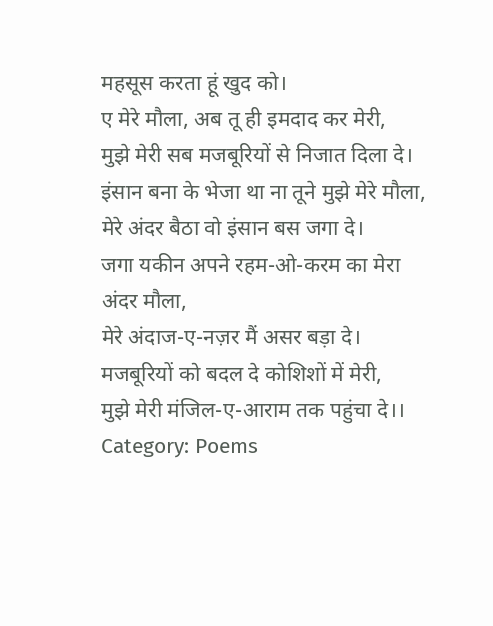महसूस करता हूं खुद को।
ए मेरे मौला, अब तू ही इमदाद कर मेरी,
मुझे मेरी सब मजबूरियों से निजात दिला दे।
इंसान बना के भेजा था ना तूने मुझे मेरे मौला,
मेरे अंदर बैठा वो इंसान बस जगा दे।
जगा यकीन अपने रहम-ओ-करम का मेरा अंदर मौला,
मेरे अंदाज-ए-नज़र मैं असर बड़ा दे।
मजबूरियों को बदल दे कोशिशों में मेरी,
मुझे मेरी मंजिल-ए-आराम तक पहुंचा दे।।
Category: Poems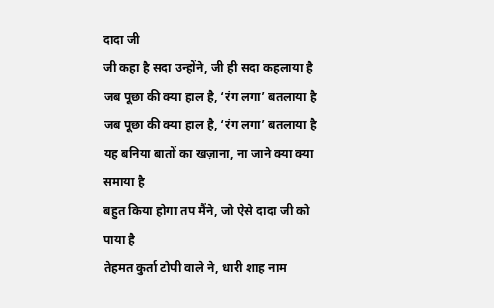दादा जी
जी कहा है सदा उन्होंने, जी ही सदा कहलाया है
जब पूछा की क्या हाल है, ‘रंग लगा’ बतलाया है
जब पूछा की क्या हाल है, ‘रंग लगा’ बतलाया है
यह बनिया बातों का खज़ाना, ना जाने क्या क्या समाया है
बहुत किया होगा तप मैंने, जो ऐसे दादा जी को पाया है
तेहमत कुर्ता टोपी वाले ने, धारी शाह नाम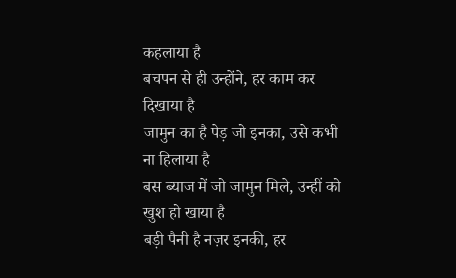कहलाया है
बचपन से ही उन्होंने, हर काम कर दिखाया है
जामुन का है पेड़ जो इनका, उसे कभी ना हिलाया है
बस ब्याज में जो जामुन मिले, उन्हीं को खुश हो खाया है
बड़ी पैनी है नज़र इनकी, हर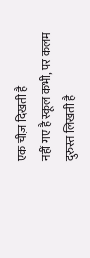एक चीज़ दिखती है
नहीं गए है स्कूल कभी, पर कलम दुरुस्त लिखती है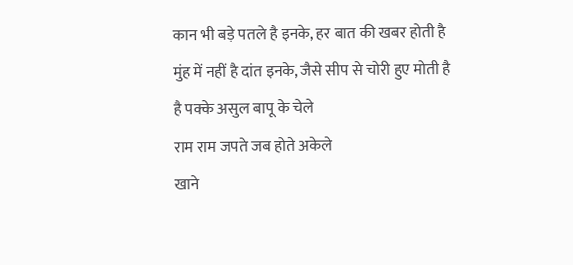कान भी बड़े पतले है इनके, हर बात की खबर होती है
मुंह में नहीं है दांत इनके, जैसे सीप से चोरी हुए मोती है
है पक्के असुल बापू के चेले
राम राम जपते जब होते अकेले
खाने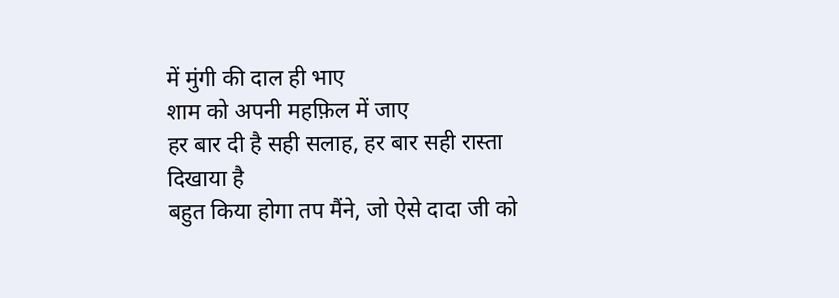में मुंगी की दाल ही भाए
शाम को अपनी महफ़िल में जाए
हर बार दी है सही सलाह, हर बार सही रास्ता दिखाया है
बहुत किया होगा तप मैंने, जो ऐसे दादा जी को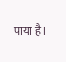पाया है।